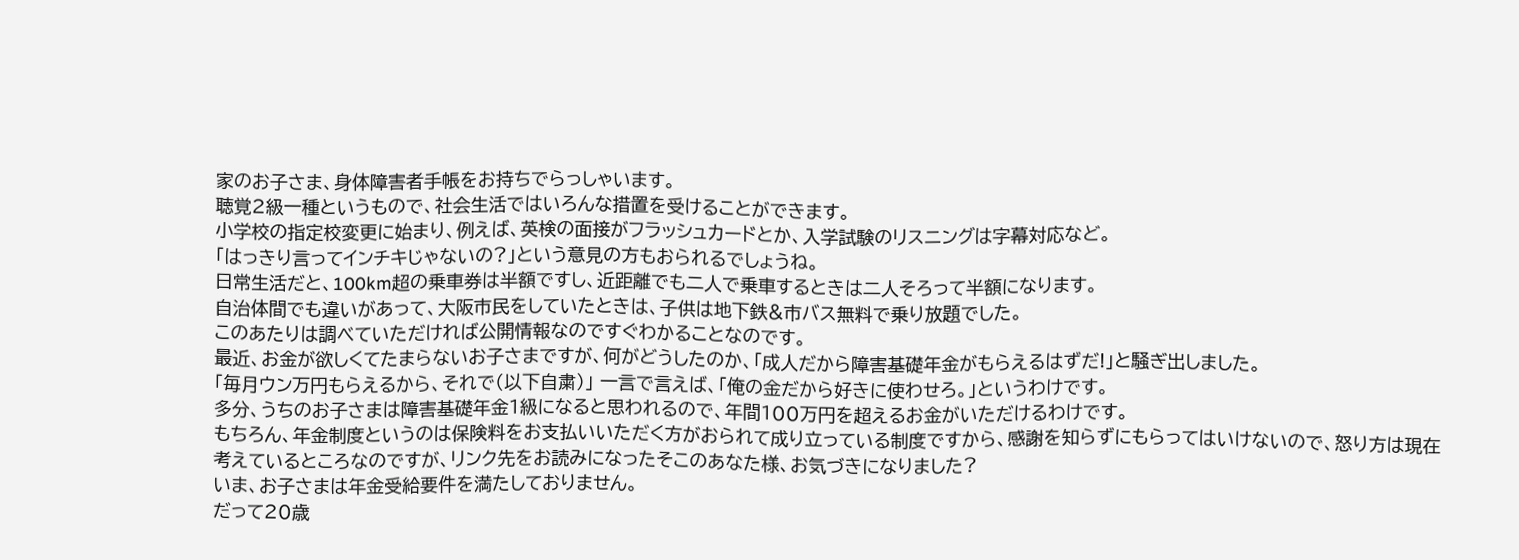家のお子さま、身体障害者手帳をお持ちでらっしゃいます。
聴覚2級一種というもので、社会生活ではいろんな措置を受けることができます。
小学校の指定校変更に始まり、例えば、英検の面接がフラッシュカードとか、入学試験のリスニングは字幕対応など。
「はっきり言ってインチキじゃないの?」という意見の方もおられるでしょうね。
日常生活だと、100km超の乗車券は半額ですし、近距離でも二人で乗車するときは二人そろって半額になります。
自治体間でも違いがあって、大阪市民をしていたときは、子供は地下鉄&市バス無料で乗り放題でした。
このあたりは調べていただければ公開情報なのですぐわかることなのです。
最近、お金が欲しくてたまらないお子さまですが、何がどうしたのか、「成人だから障害基礎年金がもらえるはずだ!」と騒ぎ出しました。
「毎月ウン万円もらえるから、それで(以下自粛)」 一言で言えば、「俺の金だから好きに使わせろ。」というわけです。
多分、うちのお子さまは障害基礎年金1級になると思われるので、年間100万円を超えるお金がいただけるわけです。
もちろん、年金制度というのは保険料をお支払いいただく方がおられて成り立っている制度ですから、感謝を知らずにもらってはいけないので、怒り方は現在考えているところなのですが、リンク先をお読みになったそこのあなた様、お気づきになりました?
いま、お子さまは年金受給要件を満たしておりません。
だって20歳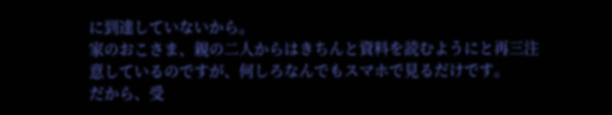に到達していないから。
家のおこさま、親の二人からはきちんと資料を読むようにと再三注意しているのですが、何しろなんでもスマホで見るだけです。
だから、受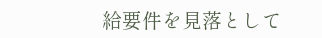給要件を見落として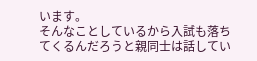います。
そんなことしているから入試も落ちてくるんだろうと親同士は話してい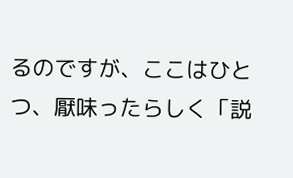るのですが、ここはひとつ、厭味ったらしく「説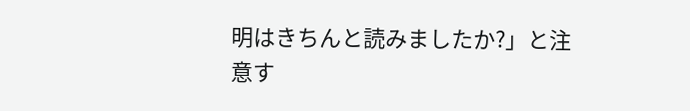明はきちんと読みましたか?」と注意す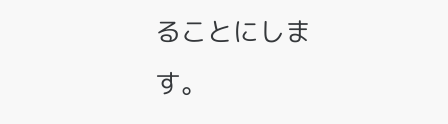ることにします。